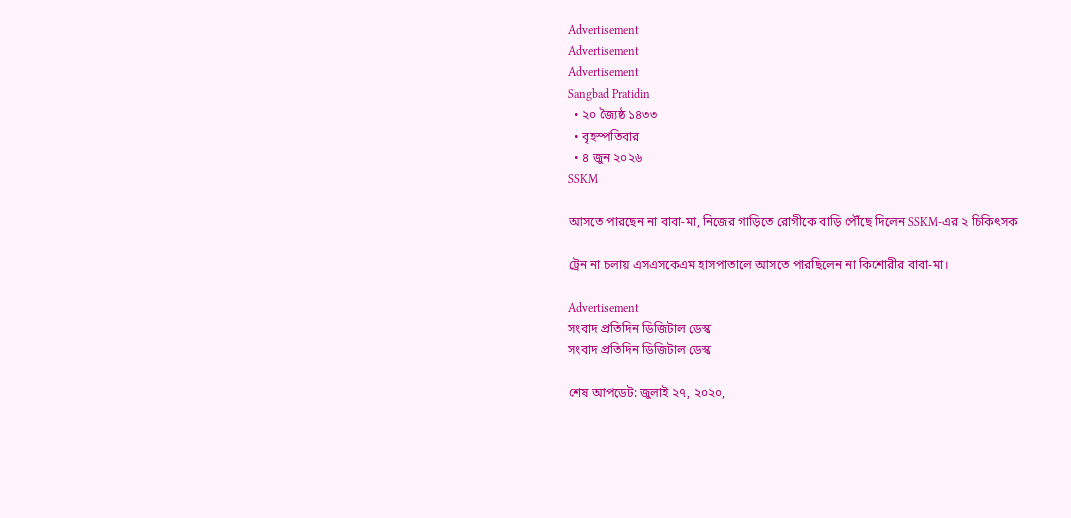Advertisement
Advertisement
Advertisement
Sangbad Pratidin
  • ২০ জ্যৈষ্ঠ ১৪৩৩
  • বৃহস্পতিবার
  • ৪ জুন ২০২৬
SSKM

আসতে পারছেন না বাবা-মা, নিজের গাড়িতে রোগীকে বাড়ি পৌঁছে দিলেন SSKM-এর ২ চিকিৎসক

ট্রেন না চলায় এসএসকেএম হাসপাতালে আসতে পারছিলেন না কিশোরীর বাবা-মা।

Advertisement
সংবাদ প্রতিদিন ডিজিটাল ডেস্ক
সংবাদ প্রতিদিন ডিজিটাল ডেস্ক

শেষ আপডেট: জুলাই ২৭, ২০২০,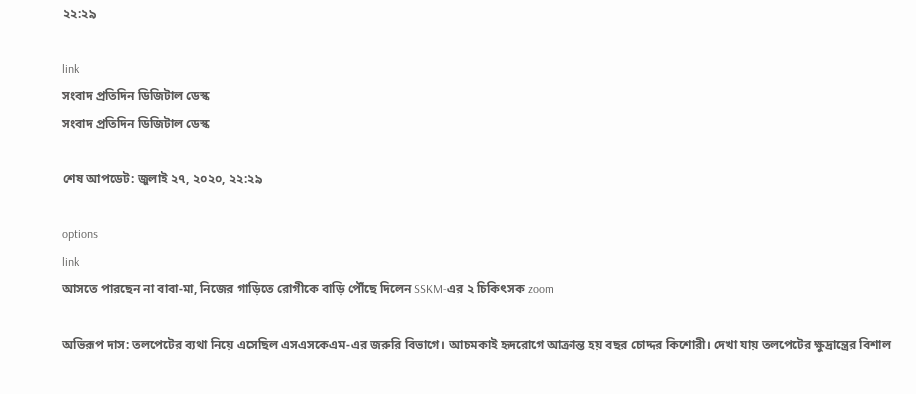২২:২৯

link
সংবাদ প্রতিদিন ডিজিটাল ডেস্ক
সংবাদ প্রতিদিন ডিজিটাল ডেস্ক

শেষ আপডেট: জুলাই ২৭, ২০২০, ২২:২৯

options
link
আসতে পারছেন না বাবা-মা, নিজের গাড়িতে রোগীকে বাড়ি পৌঁছে দিলেন SSKM-এর ২ চিকিৎসক zoom

অভিরূপ দাস: তলপেটের ব্যথা নিয়ে এসেছিল এসএসকেএম-এর জরুরি বিভাগে। আচমকাই হৃদরোগে আক্রান্ত হয় বছর চোদ্দর কিশোরী। দেখা যায় তলপেটের ক্ষুদ্রান্ত্রের বিশাল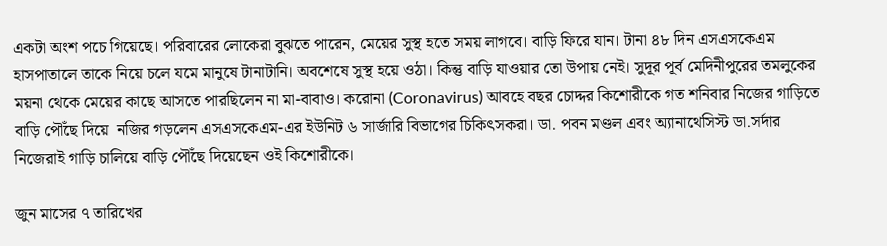একটা অংশ পচে গিয়েছে। পরিবারের লোকেরা বুঝতে পারেন, মেয়ের সুস্থ হতে সময় লাগবে। বাড়ি ফিরে যান। টানা ৪৮ দিন এসএসকেএম হাসপাতালে তাকে নিয়ে চলে যমে মানুষে টানাটানি। অবশেষে সুস্থ হয়ে ওঠা। কিন্তু বাড়ি যাওয়ার তো উপায় নেই। সুদূর পূর্ব মেদিনীপুরের তমলুকের ময়না থেকে মেয়ের কাছে আসতে পারছিলেন না মা-বাবাও। করোনা (Coronavirus) আবহে বছর চোদ্দর কিশোরীকে গত শনিবার নিজের গাড়িতে বাড়ি পৌঁছে দিয়ে  নজির গড়লেন এসএসকেএম-এর ইউনিট ৬ সার্জারি বিভাগের চিকিৎসকরা। ডা. পবন মণ্ডল এবং অ্যানাথেসিস্ট ডা.সর্দার নিজেরাই গাড়ি চালিয়ে বাড়ি পৌঁছে দিয়েছেন ওই কিশোরীকে।

জুন মাসের ৭ তারিখের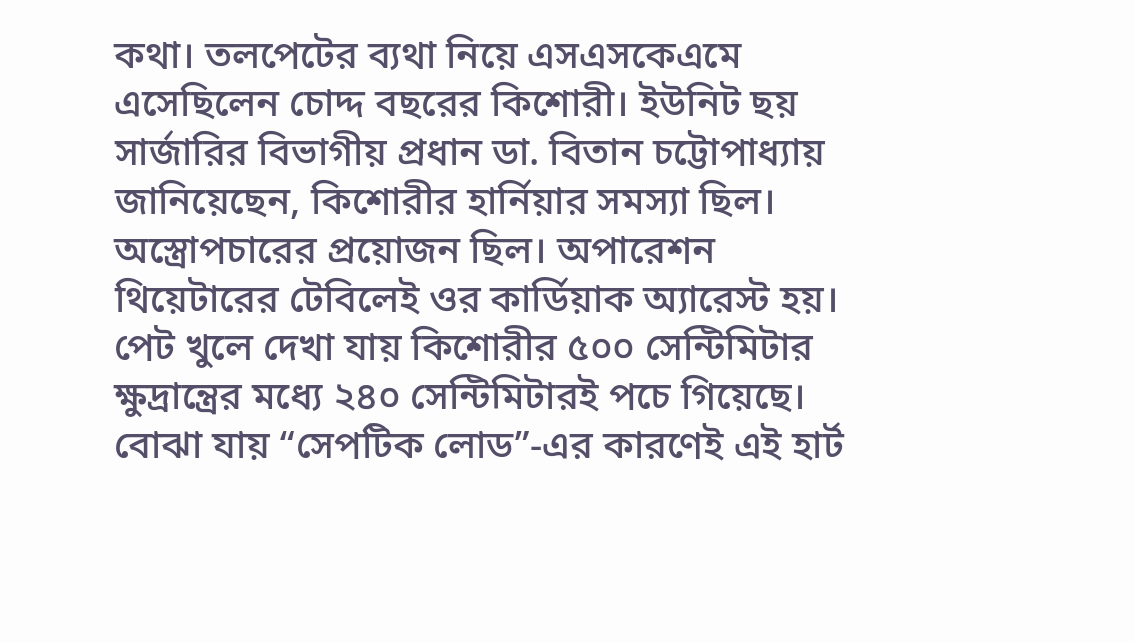কথা। তলপেটের ব্যথা নিয়ে এসএসকেএমে এসেছিলেন চোদ্দ বছরের কিশোরী। ইউনিট ছয় সার্জারির বিভাগীয় প্রধান ডা. বিতান চট্টোপাধ্যায় জানিয়েছেন, কিশোরীর হার্নিয়ার সমস্যা ছিল। অস্ত্রোপচারের প্রয়োজন ছিল। অপারেশন থিয়েটারের টেবিলেই ওর কার্ডিয়াক অ্যারেস্ট হয়। পেট খুলে দেখা যায় কিশোরীর ৫০০ সেন্টিমিটার ক্ষুদ্রান্ত্রের মধ্যে ২৪০ সেন্টিমিটারই পচে গিয়েছে। বোঝা যায় “সেপটিক লোড”-এর কারণেই এই হার্ট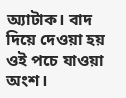অ্যাটাক। বাদ দিয়ে দেওয়া হয় ওই পচে যাওয়া অংশ।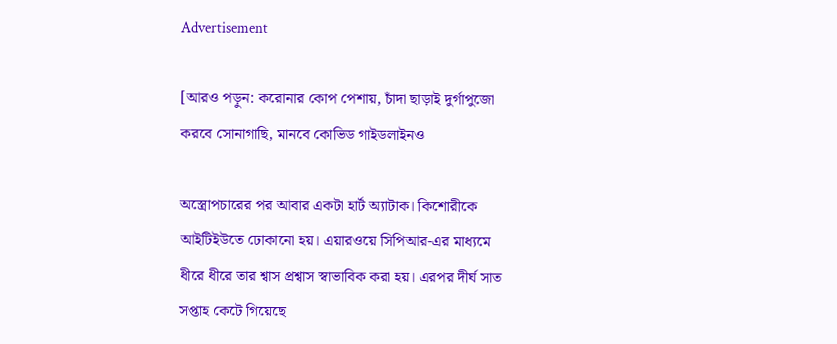Advertisement

[আরও পড়ুন: করোনার কোপ পেশায়, চাঁদা ছাড়াই দুর্গাপুজো করবে সোনাগাছি, মানবে কোভিড গাইডলাইনও

অস্ত্রোপচারের পর আবার একটা হার্ট অ্যাটাক। কিশোরীকে আইটিইউতে ঢোকানো হয়। এয়ারওয়ে সিপিআর-এর মাধ্যমে ধীরে ধীরে তার শ্বাস প্রশ্বাস স্বাভাবিক করা হয়। এরপর দীর্ঘ সাত সপ্তাহ কেটে গিয়েছে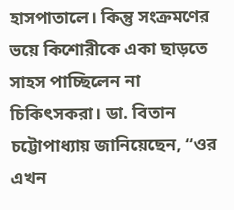হাসপাতালে। কিন্তু সংক্রমণের ভয়ে কিশোরীকে একা ছাড়তে সাহস পাচ্ছিলেন না চিকিৎসকরা। ডা. বিতান চট্টোপাধ্যায় জানিয়েছেন, “ওর এখন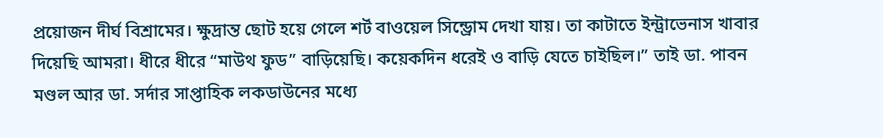প্রয়োজন দীর্ঘ বিশ্রামের। ক্ষুদ্রান্ত ছোট হয়ে গেলে শর্ট বাওয়েল সিন্ড্রোম দেখা যায়। তা কাটাতে ইন্ট্রাভেনাস খাবার দিয়েছি আমরা। ধীরে ধীরে “মাউথ ফুড” বাড়িয়েছি। কয়েকদিন ধরেই ও বাড়ি যেতে চাইছিল।” তাই ডা. পাবন মণ্ডল আর ডা. সর্দার সাপ্তাহিক লকডাউনের মধ্যে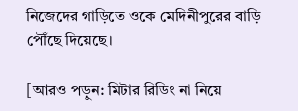নিজেদের গাড়িতে ওকে মেদিনীপুরের বাড়ি পৌঁছে দিয়েছে।

[আরও পড়ুন: মিটার রিডিং না নিয়ে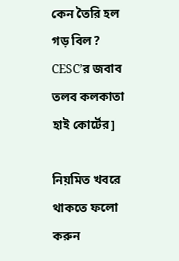কেন তৈরি হল গড় বিল? CESC’র জবাব তলব কলকাতা হাই কোর্টের]

নিয়মিত খবরে থাকতে ফলো করুন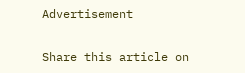Advertisement

Share this article on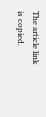The article link is copied.